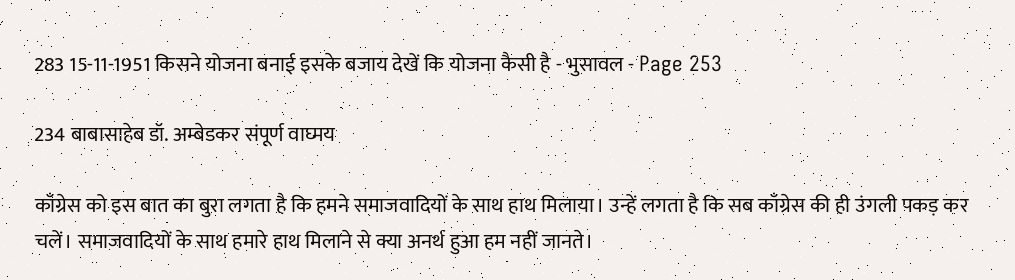283 15-11-1951 किसने योजना बनाई इसके बजाय देखें कि योजना कैसी है - भुसावल - Page 253

234 बाबासाहेब डॉ. अम्बेडकर संपूर्ण वाघ्मय

काँग्रेस को इस बात का बुरा लगता है कि हमने समाजवादियों के साथ हाथ मिलाया। उन्हें लगता है कि सब काँग्रेस की ही उंगली पकड़ कर चलें। समाजवादियों के साथ हमारे हाथ मिलाने से क्या अनर्थ हुआ हम नहीं जानते।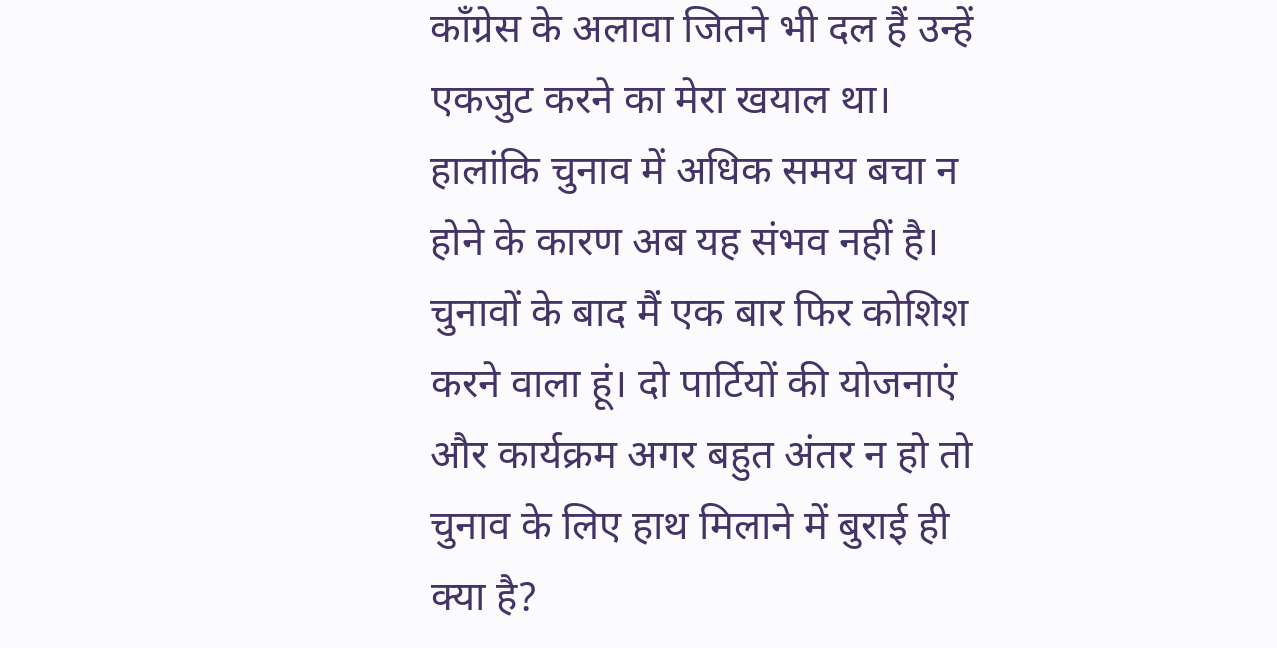काँग्रेस के अलावा जितने भी दल हैं उन्हें एकजुट करने का मेरा खयाल था। हालांकि चुनाव में अधिक समय बचा न होने के कारण अब यह संभव नहीं है। चुनावों के बाद मैं एक बार फिर कोशिश करने वाला हूं। दो पार्टियों की योजनाएं और कार्यक्रम अगर बहुत अंतर न हो तो चुनाव के लिए हाथ मिलाने में बुराई ही क्या है?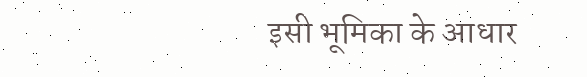इसी भूमिका के आधार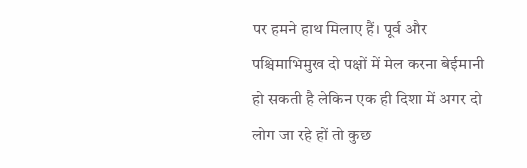पर हमने हाथ मिलाए हैं। पूर्व और पश्चिमाभिमुख दो पक्षों में मेल करना बेईमानी हो सकती है लेकिन एक ही दिशा में अगर दो लोग जा रहे हों तो कुछ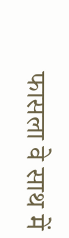फासला वे साथ में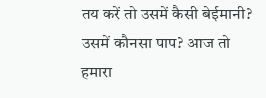तय करें तो उसमें कैसी बेईमानी? उसमें कौनसा पाप? आज तो हमारा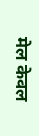मेल केवल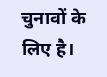चुनावों के लिए है।